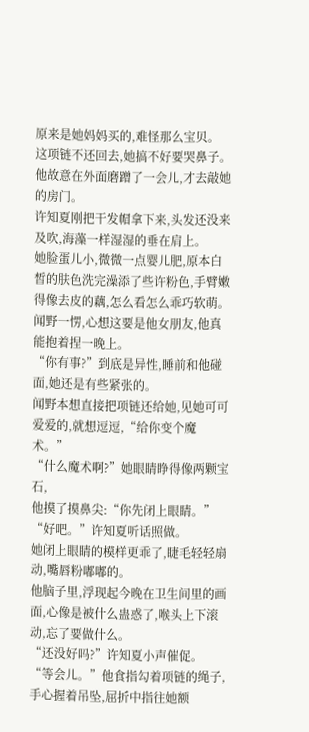原来是她妈妈买的,难怪那么宝贝。
这项链不还回去,她搞不好要哭鼻子。
他故意在外面磨蹭了一会儿,才去敲她的房门。
许知夏刚把干发帽拿下来,头发还没来及吹,海藻一样湿湿的垂在肩上。
她脸蛋儿小,微微一点婴儿肥,原本白皙的肤色洗完澡添了些许粉色,手臂嫩得像去皮的藕,怎么看怎么乖巧软萌。
闻野一愣,心想这要是他女朋友,他真能抱着捏一晚上。
“你有事?”到底是异性,睡前和他碰面,她还是有些紧张的。
闻野本想直接把项链还给她,见她可可爱爱的,就想逗逗,“给你变个魔术。”
“什么魔术啊?”她眼睛睁得像两颗宝石,
他摸了摸鼻尖:“你先闭上眼睛。”
“好吧。”许知夏听话照做。
她闭上眼睛的模样更乖了,睫毛轻轻扇动,嘴唇粉嘟嘟的。
他脑子里,浮现起今晚在卫生间里的画面,心像是被什么蛊惑了,喉头上下滚动,忘了要做什么。
“还没好吗?”许知夏小声催促。
“等会儿。”他食指勾着项链的绳子,手心握着吊坠,屈折中指往她额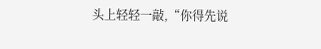头上轻轻一敲,“你得先说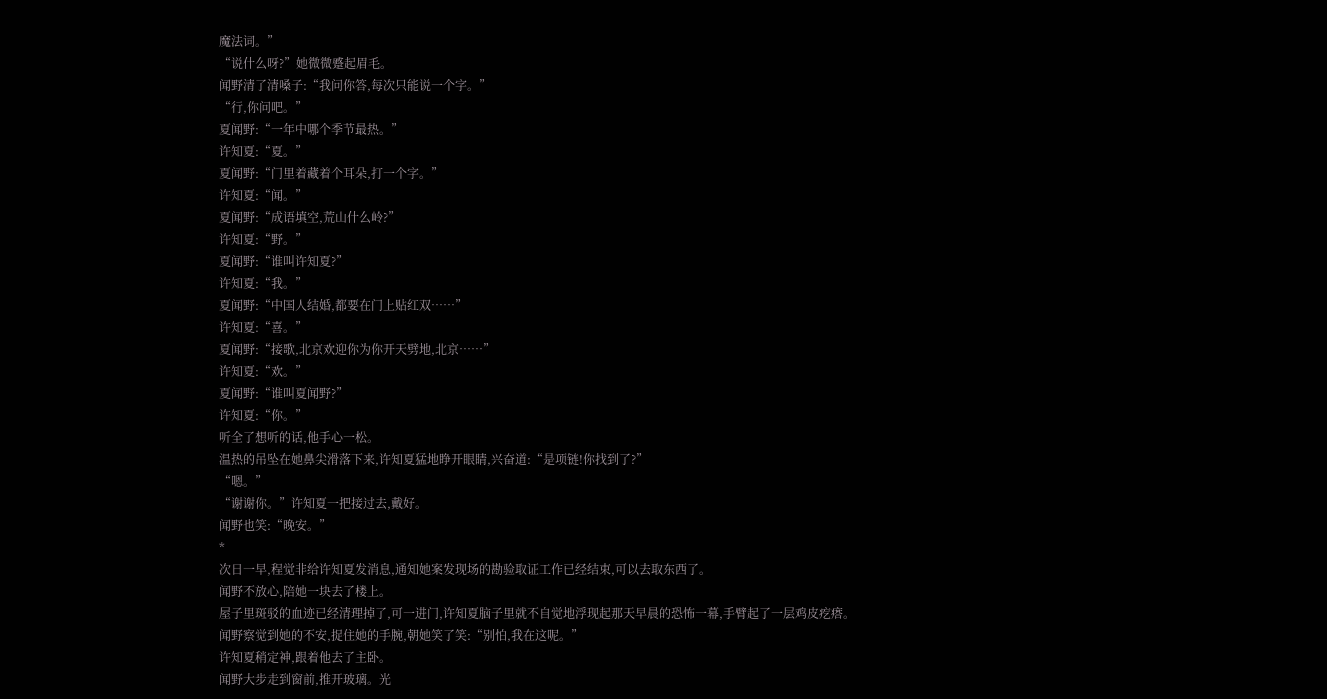魔法词。”
“说什么呀?”她微微蹙起眉毛。
闻野清了清嗓子:“我问你答,每次只能说一个字。”
“行,你问吧。”
夏闻野:“一年中哪个季节最热。”
许知夏:“夏。”
夏闻野:“门里着藏着个耳朵,打一个字。”
许知夏:“闻。”
夏闻野:“成语填空,荒山什么岭?”
许知夏:“野。”
夏闻野:“谁叫许知夏?”
许知夏:“我。”
夏闻野:“中国人结婚,都要在门上贴红双……”
许知夏:“喜。”
夏闻野:“接歌,北京欢迎你为你开天劈地,北京……”
许知夏:“欢。”
夏闻野:“谁叫夏闻野?”
许知夏:“你。”
听全了想听的话,他手心一松。
温热的吊坠在她鼻尖滑落下来,许知夏猛地睁开眼睛,兴奋道:“是项链!你找到了?”
“嗯。”
“谢谢你。”许知夏一把接过去,戴好。
闻野也笑:“晚安。”
*
次日一早,程觉非给许知夏发消息,通知她案发现场的勘验取证工作已经结束,可以去取东西了。
闻野不放心,陪她一块去了楼上。
屋子里斑驳的血迹已经清理掉了,可一进门,许知夏脑子里就不自觉地浮现起那天早晨的恐怖一幕,手臂起了一层鸡皮疙瘩。
闻野察觉到她的不安,捉住她的手腕,朝她笑了笑:“别怕,我在这呢。”
许知夏稍定神,跟着他去了主卧。
闻野大步走到窗前,推开玻璃。光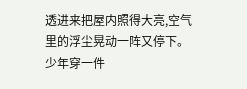透进来把屋内照得大亮,空气里的浮尘晃动一阵又停下。少年穿一件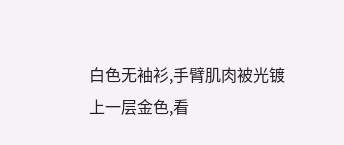白色无袖衫,手臂肌肉被光镀上一层金色,看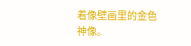着像壁画里的金色神像。